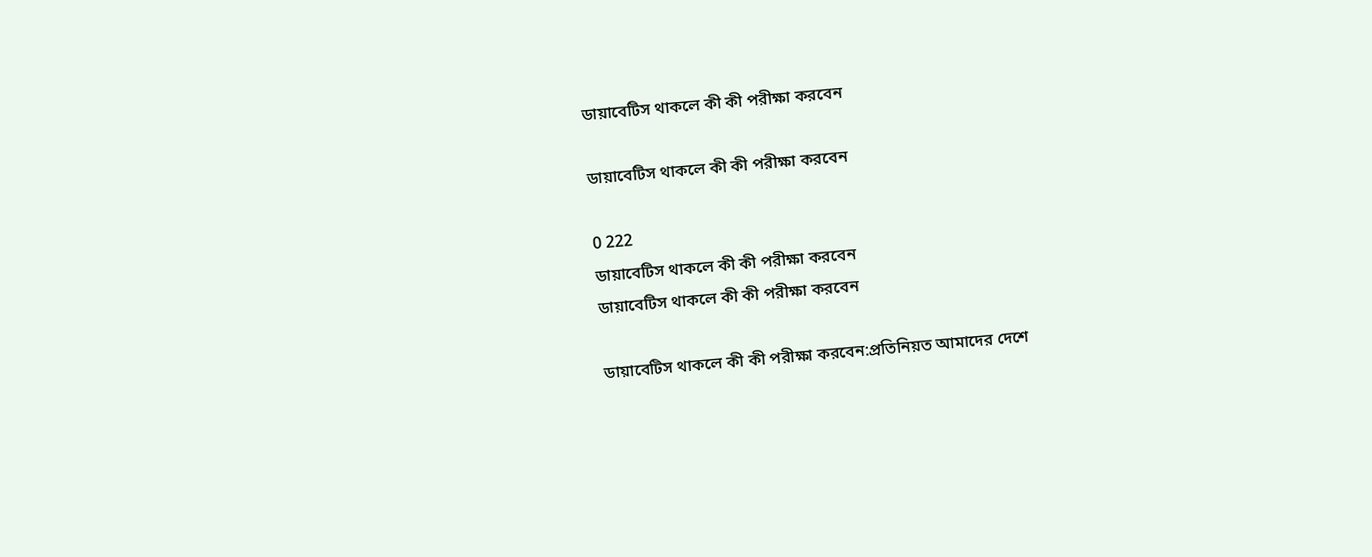ডায়াবেটিস থাকলে কী কী পরীক্ষা করবেন

ডায়াবেটিস থাকলে কী কী পরীক্ষা করবেন

0 222
ডায়াবেটিস থাকলে কী কী পরীক্ষা করবেন
ডায়াবেটিস থাকলে কী কী পরীক্ষা করবেন

ডায়াবেটিস থাকলে কী কী পরীক্ষা করবেন:প্রতিনিয়ত আমাদের দেশে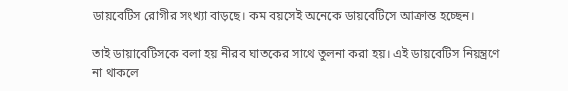ডায়বেটিস রোগীর সংখ্যা বাড়ছে। কম বয়সেই অনেকে ডায়বেটিসে আক্রান্ত হচ্ছেন।

তাই ডায়াবেটিসকে বলা হয় নীরব ঘাতকের সাথে তুলনা করা হয়। এই ডায়বেটিস নিয়ন্ত্রণে না থাকলে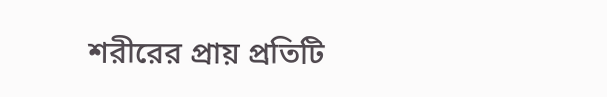শরীরের প্রায় প্রতিটি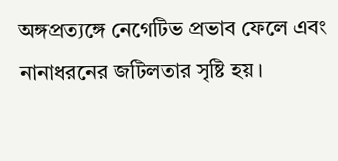অঙ্গপ্রত্যঙ্গে নেগেটিভ প্রভাব ফেলে এবং নানাধরনের জটিলতার সৃষ্টি হয়।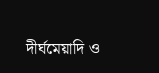দীর্ঘমেয়াদি ও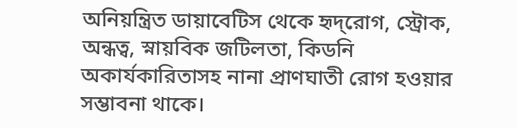অনিয়ন্ত্রিত ডায়াবেটিস থেকে হৃদ্‌রোগ, স্ট্রোক, অন্ধত্ব, স্নায়বিক জটিলতা, কিডনি অকার্যকারিতাসহ নানা প্রাণঘাতী রোগ হওয়ার সম্ভাবনা থাকে।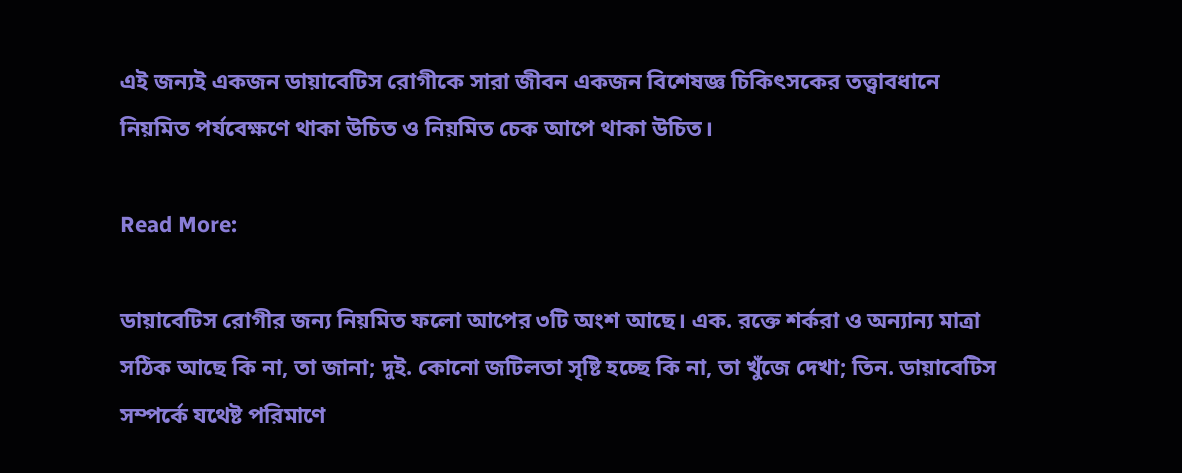এই জন্যই একজন ডায়াবেটিস রোগীকে সারা জীবন একজন বিশেষজ্ঞ চিকিৎসকের তত্ত্বাবধানে নিয়মিত পর্যবেক্ষণে থাকা উচিত ও নিয়মিত চেক আপে থাকা উচিত।

Read More:

ডায়াবেটিস রোগীর জন্য নিয়মিত ফলো আপের ৩টি অংশ আছে। এক. রক্তে শর্করা ও অন্যান্য মাত্রা সঠিক আছে কি না, তা জানা; দুই. কোনো জটিলতা সৃষ্টি হচ্ছে কি না, তা খুঁজে দেখা; তিন. ডায়াবেটিস সম্পর্কে যথেষ্ট পরিমাণে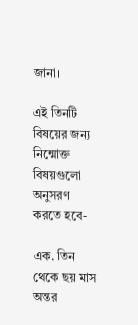জানা।

এই তিনটি বিষয়ের জন্য নিন্মোক্ত বিষয়গুলো অনুসরণ করতে হবে-

এক. তিন থেকে ছয় মাস অন্তর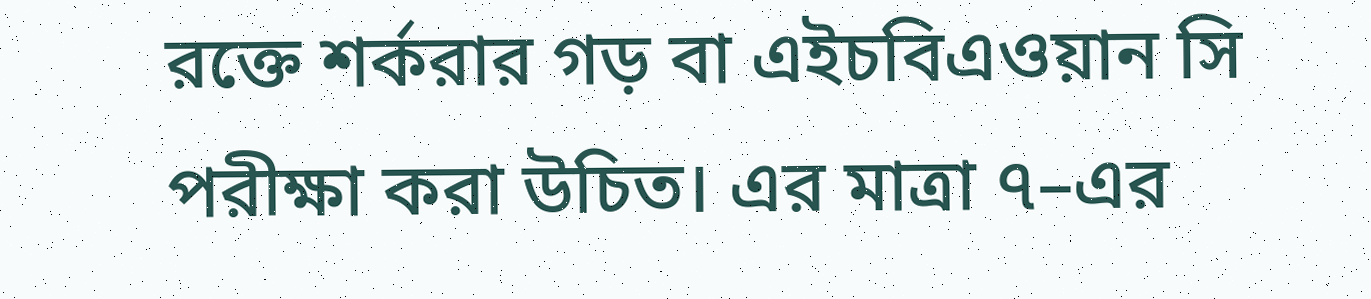রক্তে শর্করার গড় বা এইচবিএওয়ান সি পরীক্ষা করা উচিত। এর মাত্রা ৭–এর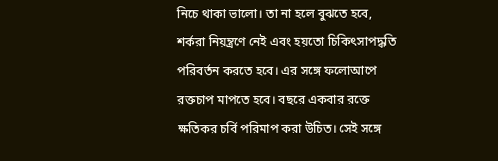নিচে থাকা ভালো। তা না হলে বুঝতে হবে, শর্করা নিয়ন্ত্রণে নেই এবং হয়তো চিকিৎসাপদ্ধতি পরিবর্তন করতে হবে। এর সঙ্গে ফলোআপে রক্তচাপ মাপতে হবে। বছরে একবার রক্তে ক্ষতিকর চর্বি পরিমাপ করা উচিত। সেই সঙ্গে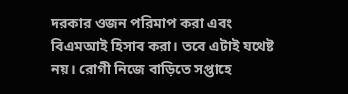দরকার ওজন পরিমাপ করা এবং বিএমআই হিসাব করা। তবে এটাই যথেষ্ট নয়। রোগী নিজে বাড়িতে সপ্তাহে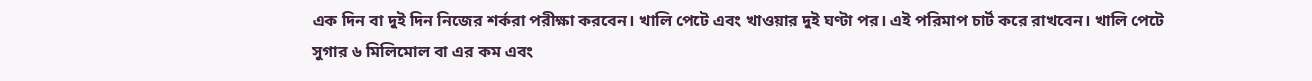এক দিন বা দুই দিন নিজের শর্করা পরীক্ষা করবেন। খালি পেটে এবং খাওয়ার দুই ঘণ্টা পর। এই পরিমাপ চার্ট করে রাখবেন। খালি পেটে সুগার ৬ মিলিমোল বা এর কম এবং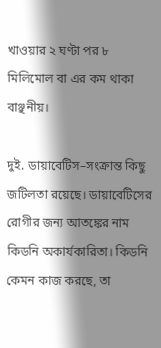খাওয়ার ২ ঘণ্টা পর ৮ মিলিমোল বা এর কম থাকা বাঞ্ছনীয়।

দুই. ডায়াবেটিস–সংক্রান্ত কিছু জটিলতা রয়েছে। ডায়াবেটিসের রোগীর জন্য আতঙ্কের নাম কিডনি অকার্যকারিতা। কিডনি কেমন কাজ করছে, তা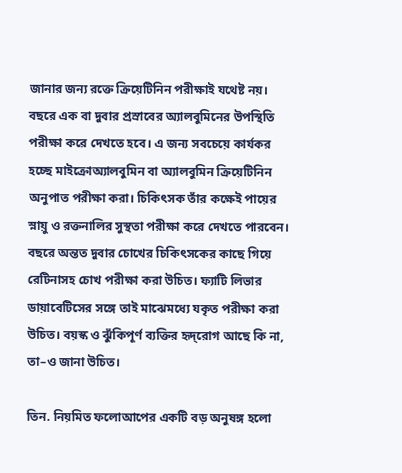জানার জন্য রক্তে ক্রিয়েটিনিন পরীক্ষাই যথেষ্ট নয়। বছরে এক বা দুবার প্রস্রাবের অ্যালবুমিনের উপস্থিতি পরীক্ষা করে দেখতে হবে। এ জন্য সবচেয়ে কার্যকর হচ্ছে মাইক্রোঅ্যালবুমিন বা অ্যালবুমিন ক্রিয়েটিনিন অনুপাত পরীক্ষা করা। চিকিৎসক তাঁর কক্ষেই পায়ের স্নায়ু ও রক্তনালির সুস্থতা পরীক্ষা করে দেখতে পারবেন। বছরে অন্তত দুবার চোখের চিকিৎসকের কাছে গিয়ে রেটিনাসহ চোখ পরীক্ষা করা উচিত। ফ্যাটি লিভার ডায়াবেটিসের সঙ্গে তাই মাঝেমধ্যে যকৃত পরীক্ষা করা উচিত। বয়স্ক ও ঝুঁকিপূর্ণ ব্যক্তির হৃদ্‌রোগ আছে কি না, তা–ও জানা উচিত।

তিন. নিয়মিত ফলোআপের একটি বড় অনুষঙ্গ হলো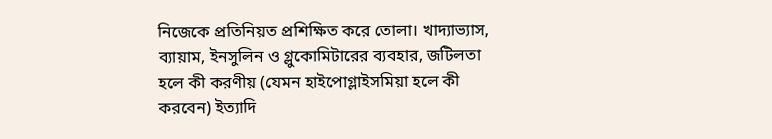নিজেকে প্রতিনিয়ত প্রশিক্ষিত করে তোলা। খাদ্যাভ্যাস, ব্যায়াম, ইনসুলিন ও গ্লুকোমিটারের ব্যবহার, জটিলতা হলে কী করণীয় (যেমন হাইপোগ্লাইসমিয়া হলে কী করবেন) ইত্যাদি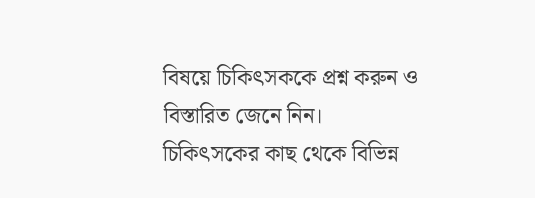বিষয়ে চিকিৎসককে প্রশ্ন করুন ও বিস্তারিত জেনে নিন। চিকিৎসকের কাছ থেকে বিভিন্ন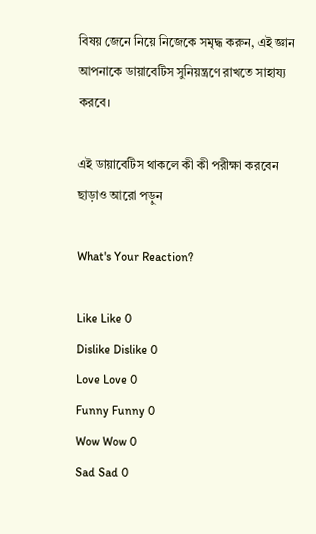বিষয় জেনে নিয়ে নিজেকে সমৃদ্ধ করুন, এই জ্ঞান আপনাকে ডায়াবেটিস সুনিয়ন্ত্রণে রাখতে সাহায্য করবে।

এই ডায়াবেটিস থাকলে কী কী পরীক্ষা করবেন ছাড়াও আরো পড়ুন

What's Your Reaction?

Like Like 0
Dislike Dislike 0
Love Love 0
Funny Funny 0
Wow Wow 0
Sad Sad 0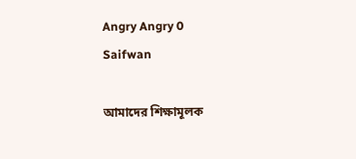Angry Angry 0
Saifwan

আমাদের শিক্ষামূলক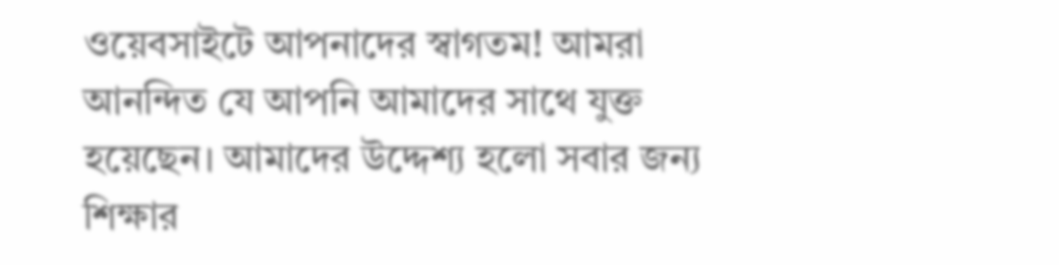ওয়েবসাইটে আপনাদের স্বাগতম! আমরা আনন্দিত যে আপনি আমাদের সাথে যুক্ত হয়েছেন। আমাদের উদ্দেশ্য হলো সবার জন্য শিক্ষার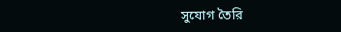সুযোগ তৈরি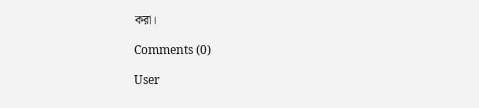করা।

Comments (0)

User